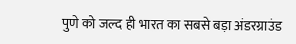पुणे को जल्द ही भारत का सबसे बड़ा अंडरग्राउंड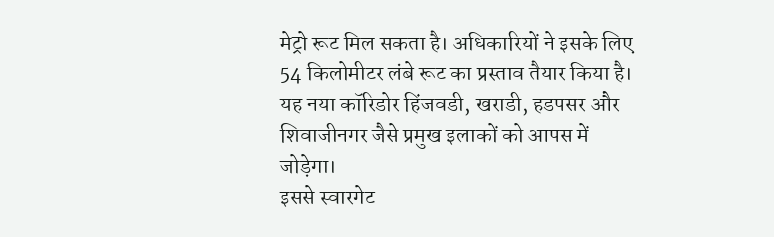मेट्रो रूट मिल सकता है। अधिकारियों ने इसके लिए 54 किलोमीटर लंबे रूट का प्रस्ताव तैयार किया है। यह नया कॉरिडोर हिंजवडी, खराडी, हडपसर और शिवाजीनगर जैसे प्रमुख इलाकों को आपस में जोड़ेगा।
इससे स्वारगेट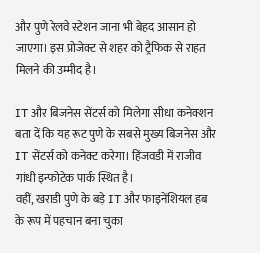और पुणे रेलवे स्टेशन जाना भी बेहद आसान हो जाएगा। इस प्रोजेक्ट से शहर को ट्रैफिक से राहत मिलने की उम्मीद है।

IT और बिजनेस सेंटर्स को मिलेगा सीधा कनेक्शन
बता दें कि यह रूट पुणे के सबसे मुख्य बिजनेस और IT सेंटर्स को कनेक्ट करेगा। हिंजवडी में राजीव गांधी इन्फोटेक पार्क स्थित है।
वहीं, खराडी पुणे के बड़े IT और फाइनेंशियल हब के रूप में पहचान बना चुका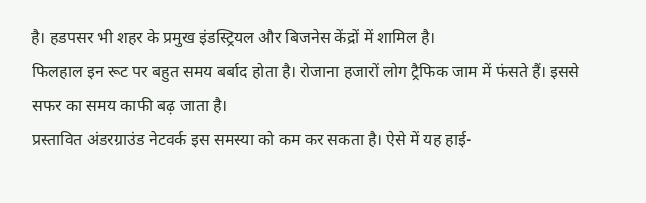है। हडपसर भी शहर के प्रमुख इंडस्ट्रियल और बिजनेस केंद्रों में शामिल है।
फिलहाल इन रूट पर बहुत समय बर्बाद होता है। रोजाना हजारों लोग ट्रैफिक जाम में फंसते हैं। इससे सफर का समय काफी बढ़ जाता है।
प्रस्तावित अंडरग्राउंड नेटवर्क इस समस्या को कम कर सकता है। ऐसे में यह हाई-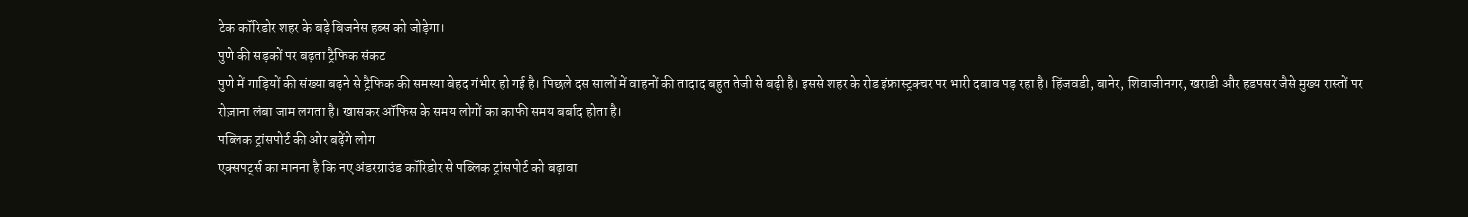टेक कॉरिडोर शहर के बड़े बिजनेस हब्स को जोड़ेगा।
पुणे की सड़कों पर बढ़ता ट्रैफिक संकट
पुणे में गाड़ियों की संख्या बढ़ने से ट्रैफिक की समस्या बेहद गंभीर हो गई है। पिछले दस सालों में वाहनों की तादाद बहुत तेजी से बढ़ी है। इससे शहर के रोड इंफ्रास्ट्रक्चर पर भारी दबाव पड़ रहा है। हिंजवडी, बानेर, शिवाजीनगर, खराडी और हडपसर जैसे मुख्य रास्तों पर रोज़ाना लंबा जाम लगता है। खासकर ऑफिस के समय लोगों का काफी समय बर्बाद होता है।
पब्लिक ट्रांसपोर्ट की ओर बढ़ेंगे लोग
एक्सपर्ट्स का मानना है कि नए अंडरग्राउंड कॉरिडोर से पब्लिक ट्रांसपोर्ट को बढ़ावा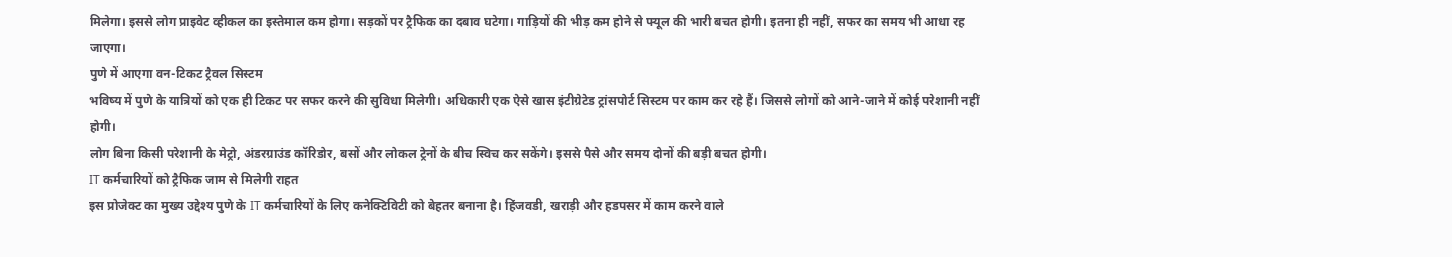मिलेगा। इससे लोग प्राइवेट व्हीकल का इस्तेमाल कम होगा। सड़कों पर ट्रैफिक का दबाव घटेगा। गाड़ियों की भीड़ कम होने से फ्यूल की भारी बचत होगी। इतना ही नहीं, सफर का समय भी आधा रह जाएगा।
पुणे में आएगा वन-टिकट ट्रैवल सिस्टम
भविष्य में पुणे के यात्रियों को एक ही टिकट पर सफर करने की सुविधा मिलेगी। अधिकारी एक ऐसे खास इंटीग्रेटेड ट्रांसपोर्ट सिस्टम पर काम कर रहे हैं। जिससे लोगों को आने-जाने में कोई परेशानी नहीं होगी।
लोग बिना किसी परेशानी के मेट्रो, अंडरग्राउंड कॉरिडोर, बसों और लोकल ट्रेनों के बीच स्विच कर सकेंगे। इससे पैसे और समय दोनों की बड़ी बचत होगी।
IT कर्मचारियों को ट्रैफिक जाम से मिलेगी राहत
इस प्रोजेक्ट का मुख्य उद्देश्य पुणे के IT कर्मचारियों के लिए कनेक्टिविटी को बेहतर बनाना है। हिंजवडी, खराड़ी और हडपसर में काम करने वाले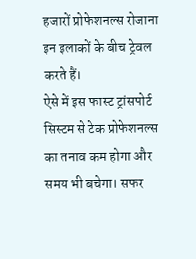हजारों प्रोफेशनल्स रोजाना इन इलाकों के बीच ट्रेवल करते हैं।
ऐसे में इस फास्ट ट्रांसपोर्ट सिस्टम से टेक प्रोफेशनल्स का तनाव कम होगा और समय भी बचेगा। सफर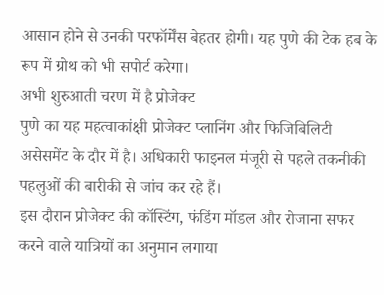आसान होने से उनकी परफॉर्मेंस बेहतर होगी। यह पुणे की टेक हब के रूप में ग्रोथ को भी सपोर्ट करेगा।
अभी शुरुआती चरण में है प्रोजेक्ट
पुणे का यह महत्वाकांक्षी प्रोजेक्ट प्लानिंग और फिजिबिलिटी असेसमेंट के दौर में है। अधिकारी फाइनल मंजूरी से पहले तकनीकी पहलुओं की बारीकी से जांच कर रहे हैं।
इस दौरान प्रोजेक्ट की कॉस्टिंग, फंडिंग मॉडल और रोजाना सफर करने वाले यात्रियों का अनुमान लगाया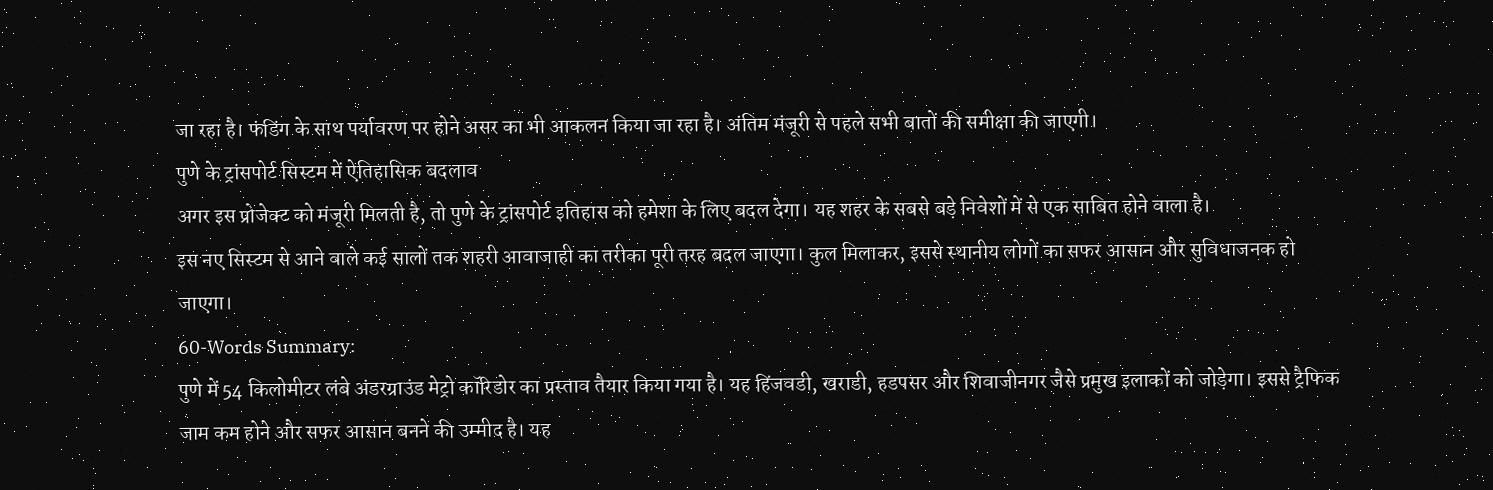जा रहा है। फंडिंग के साथ पर्यावरण पर होने असर का भी आकलन किया जा रहा है। अंतिम मंजूरी से पहले सभी बातों की समीक्षा की जाएगी।
पुणे के ट्रांसपोर्ट सिस्टम में ऐतिहासिक बदलाव
अगर इस प्रोजेक्ट को मंजूरी मिलती है, तो पुणे के ट्रांसपोर्ट इतिहास को हमेशा के लिए बदल देगा। यह शहर के सबसे बड़े निवेशों में से एक साबित होने वाला है।
इस नए सिस्टम से आने वाले कई सालों तक शहरी आवाजाही का तरीका पूरी तरह बदल जाएगा। कुल मिलाकर, इससे स्थानीय लोगों का सफर आसान और सुविधाजनक हो जाएगा।
60-Words Summary:
पुणे में 54 किलोमीटर लंबे अंडरग्राउंड मेट्रो कॉरिडोर का प्रस्ताव तैयार किया गया है। यह हिंजवडी, खराडी, हडपसर और शिवाजीनगर जैसे प्रमुख इलाकों को जोड़ेगा। इससे ट्रैफिक जाम कम होने और सफर आसान बनने की उम्मीद है। यह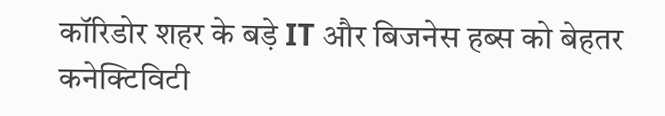कॉरिडोर शहर के बड़े IT और बिजनेस हब्स को बेहतर कनेक्टिविटी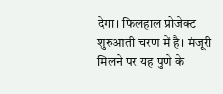देगा। फिलहाल प्रोजेक्ट शुरुआती चरण में है। मंजूरी मिलने पर यह पुणे के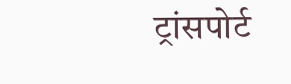ट्रांसपोर्ट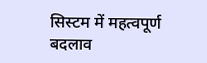सिस्टम में महत्वपूर्ण बदलाव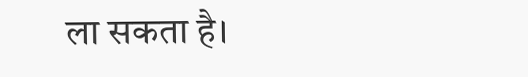ला सकता है।